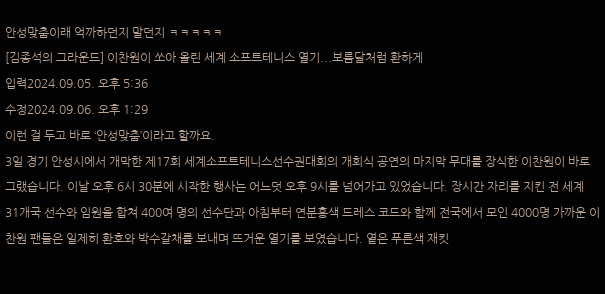안성맞춤이래 억까하던지 말던지 ㅋㅋㅋㅋㅋ
[김종석의 그라운드] 이찬원이 쏘아 올린 세계 소프트테니스 열기...보름달처럼 환하게
입력2024.09.05. 오후 5:36
수정2024.09.06. 오후 1:29
이런 걸 두고 바로 ‘안성맞춤’이라고 할까요.
3일 경기 안성시에서 개막한 제17회 세계소프트테니스선수권대회의 개회식 공연의 마지막 무대를 장식한 이찬원이 바로 그랬습니다. 이날 오후 6시 30분에 시작한 행사는 어느덧 오후 9시를 넘어가고 있었습니다. 장시간 자리를 지킨 전 세계 31개국 선수와 임원을 합쳐 400여 명의 선수단과 아침부터 연분홍색 드레스 코드와 함께 전국에서 모인 4000명 가까운 이찬원 팬들은 일제히 환호와 박수갈채를 보내며 뜨거운 열기를 보였습니다. 옅은 푸른색 재킷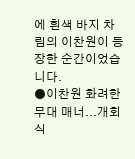에 흰색 바지 차림의 이찬원이 등장한 순간이었습니다.
●이찬원 화려한 무대 매너...개회식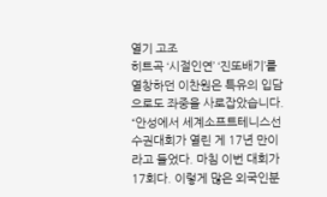열기 고조
히트곡 ‘시절인연’ ‘진또배기’를 열창하던 이찬원은 특유의 입담으로도 좌중을 사로잡았습니다. “안성에서 세계소프트테니스선수권대회가 열린 게 17년 만이라고 들었다. 마침 이번 대회가 17회다. 이렇게 많은 외국인분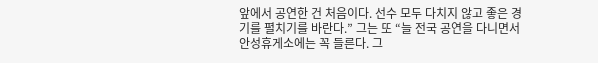앞에서 공연한 건 처음이다. 선수 모두 다치지 않고 좋은 경기를 펼치기를 바란다.” 그는 또 “늘 전국 공연을 다니면서 안성휴게소에는 꼭 들른다. 그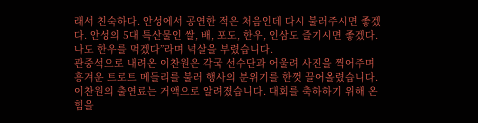래서 친숙하다. 안성에서 공연한 적은 처음인데 다시 불러주시면 좋겠다. 안성의 5대 특산물인 쌀, 배, 포도, 한우, 인삼도 즐기시면 좋겠다. 나도 한우를 먹겠다”라며 넉살을 부렸습니다.
관중석으로 내려온 이찬원은 각국 선수단과 어울려 사진을 찍어주며 흥겨운 트로트 메들리를 불러 행사의 분위기를 한껏 끌어올렸습니다. 이찬원의 출연료는 거액으로 알려졌습니다. 대회를 축하하기 위해 온 힘을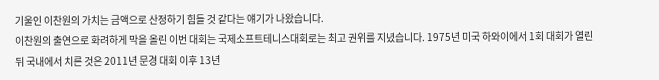기울인 이찬원의 가치는 금액으로 산정하기 힘들 것 같다는 얘기가 나왔습니다.
이찬원의 출연으로 화려하게 막을 올린 이번 대회는 국제소프트테니스대회로는 최고 권위를 지녔습니다. 1975년 미국 하와이에서 1회 대회가 열린 뒤 국내에서 치른 것은 2011년 문경 대회 이후 13년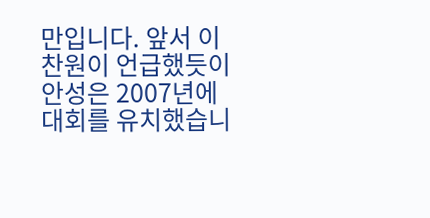만입니다. 앞서 이찬원이 언급했듯이 안성은 2007년에 대회를 유치했습니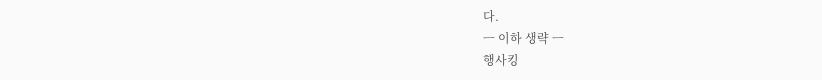다.
ㅡ 이하 생략 ㅡ
행사킹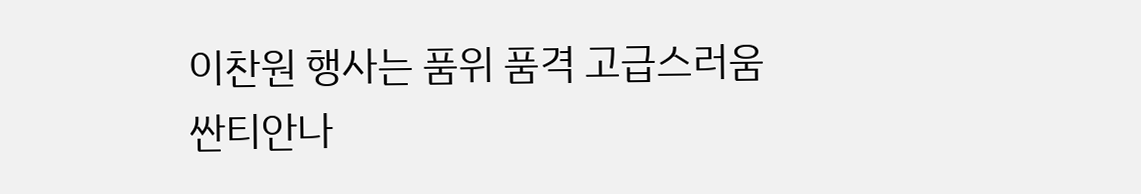이찬원 행사는 품위 품격 고급스러움
싼티안나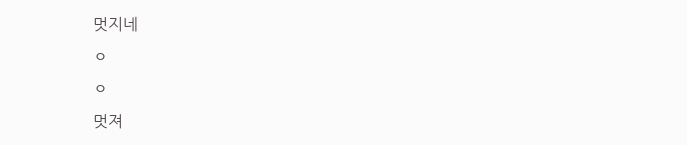멋지네
ㅇ
ㅇ
멋져